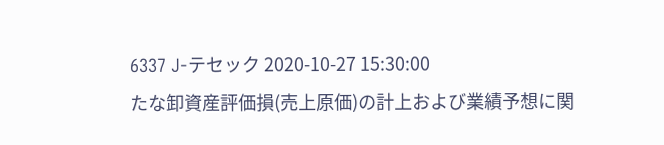6337 J-テセック 2020-10-27 15:30:00
たな卸資産評価損(売上原価)の計上および業績予想に関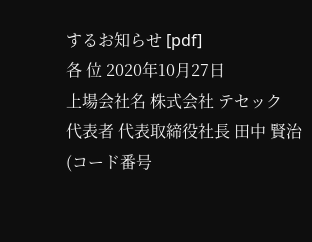するお知らせ [pdf]
各 位 2020年10月27日
上場会社名 株式会社 テセック
代表者 代表取締役社長 田中 賢治
(コード番号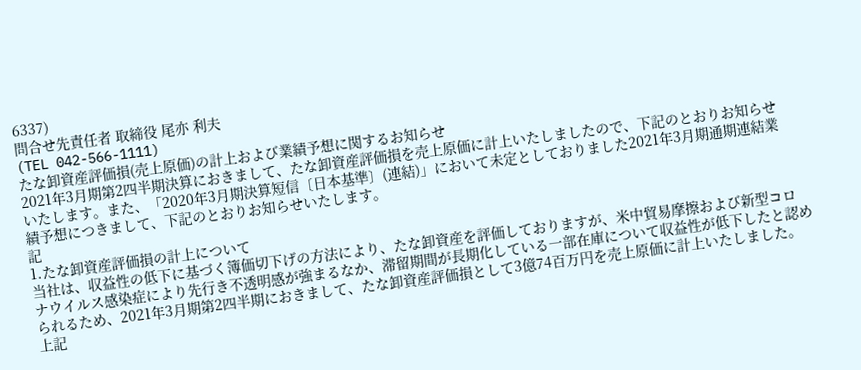6337)
問合せ先責任者 取締役 尾亦 利夫
(TEL 042-566-1111)
たな卸資産評価損(売上原価)の計上および業績予想に関するお知らせ
2021年3月期第2四半期決算におきまして、たな卸資産評価損を売上原価に計上いたしましたので、下記のとおりお知らせ
いたします。また、「2020年3月期決算短信〔日本基準〕(連結)」において未定としておりました2021年3月期通期連結業
績予想につきまして、下記のとおりお知らせいたします。
記
1.たな卸資産評価損の計上について
当社は、収益性の低下に基づく簿価切下げの方法により、たな卸資産を評価しておりますが、米中貿易摩擦および新型コロ
ナウイルス感染症により先行き不透明感が強まるなか、滞留期間が長期化している一部在庫について収益性が低下したと認め
られるため、2021年3月期第2四半期におきまして、たな卸資産評価損として3億74百万円を売上原価に計上いたしました。
上記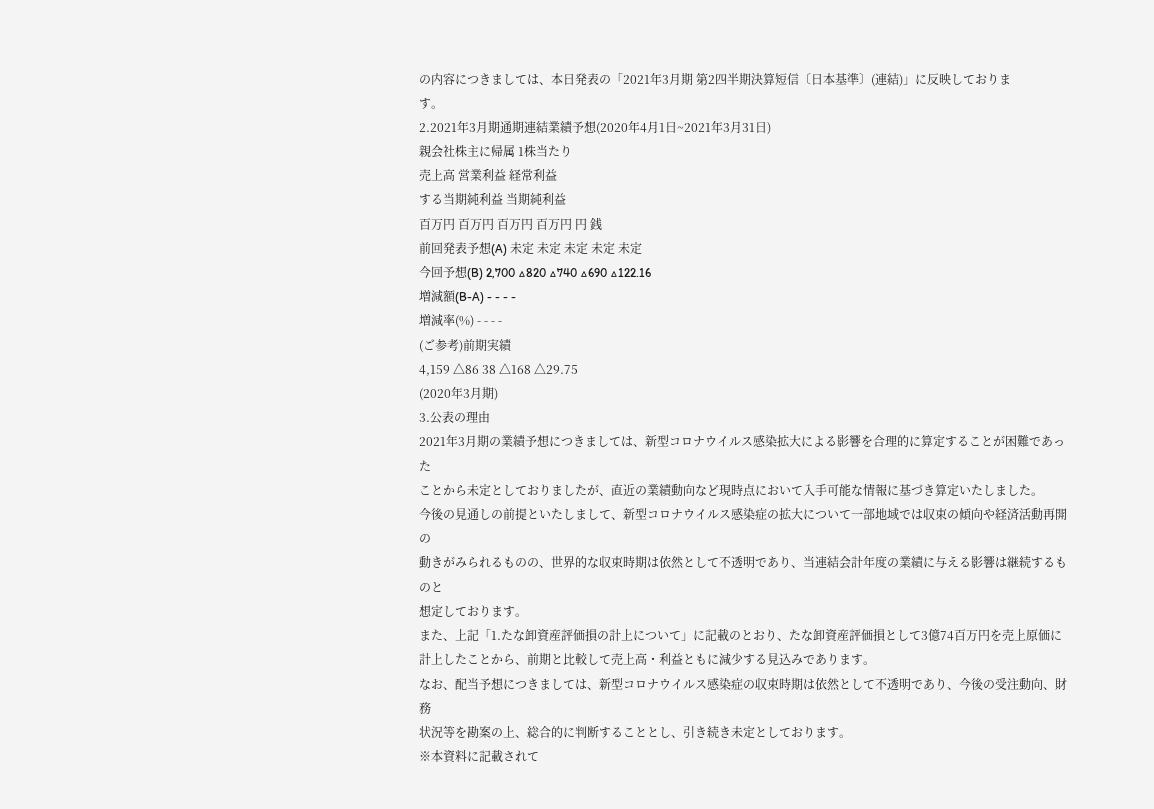の内容につきましては、本日発表の「2021年3月期 第2四半期決算短信〔日本基準〕(連結)」に反映しておりま
す。
2.2021年3月期通期連結業績予想(2020年4月1日~2021年3月31日)
親会社株主に帰属 1株当たり
売上高 営業利益 経常利益
する当期純利益 当期純利益
百万円 百万円 百万円 百万円 円 銭
前回発表予想(A) 未定 未定 未定 未定 未定
今回予想(B) 2,700 △820 △740 △690 △122.16
増減額(B-A) - - - -
増減率(%) - - - -
(ご参考)前期実績
4,159 △86 38 △168 △29.75
(2020年3月期)
3.公表の理由
2021年3月期の業績予想につきましては、新型コロナウイルス感染拡大による影響を合理的に算定することが困難であった
ことから未定としておりましたが、直近の業績動向など現時点において入手可能な情報に基づき算定いたしました。
今後の見通しの前提といたしまして、新型コロナウイルス感染症の拡大について一部地域では収束の傾向や経済活動再開の
動きがみられるものの、世界的な収束時期は依然として不透明であり、当連結会計年度の業績に与える影響は継続するものと
想定しております。
また、上記「1.たな卸資産評価損の計上について」に記載のとおり、たな卸資産評価損として3億74百万円を売上原価に
計上したことから、前期と比較して売上高・利益ともに減少する見込みであります。
なお、配当予想につきましては、新型コロナウイルス感染症の収束時期は依然として不透明であり、今後の受注動向、財務
状況等を勘案の上、総合的に判断することとし、引き続き未定としております。
※本資料に記載されて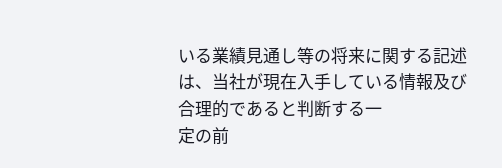いる業績見通し等の将来に関する記述は、当社が現在入手している情報及び合理的であると判断する一
定の前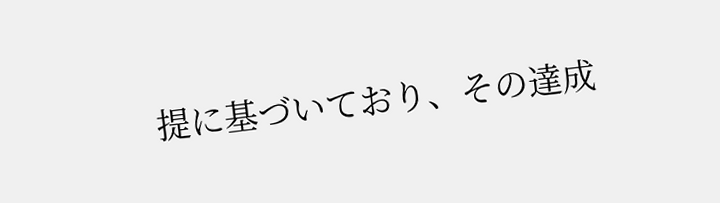提に基づいており、その達成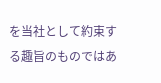を当社として約束する趣旨のものではあ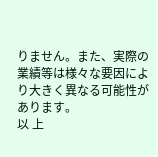りません。また、実際の業績等は様々な要因によ
り大きく異なる可能性があります。
以 上